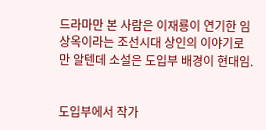드라마만 본 사람은 이재룡이 연기한 임상옥이라는 조선시대 상인의 이야기로만 알텐데 소설은 도입부 배경이 현대임.


도입부에서 작가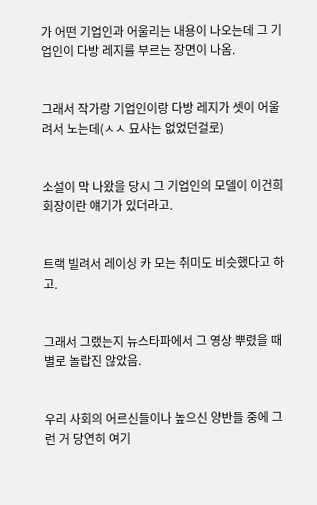가 어떤 기업인과 어울리는 내용이 나오는데 그 기업인이 다방 레지를 부르는 장면이 나옴.


그래서 작가랑 기업인이랑 다방 레지가 셋이 어울려서 노는데(ㅅㅅ 묘사는 없었던걸로)


소설이 막 나왔을 당시 그 기업인의 모델이 이건희 회장이란 얘기가 있더라고.


트랙 빌려서 레이싱 카 모는 취미도 비슷했다고 하고.


그래서 그랬는지 뉴스타파에서 그 영상 뿌렸을 때 별로 놀랍진 않았음.


우리 사회의 어르신들이나 높으신 양반들 중에 그런 거 당연히 여기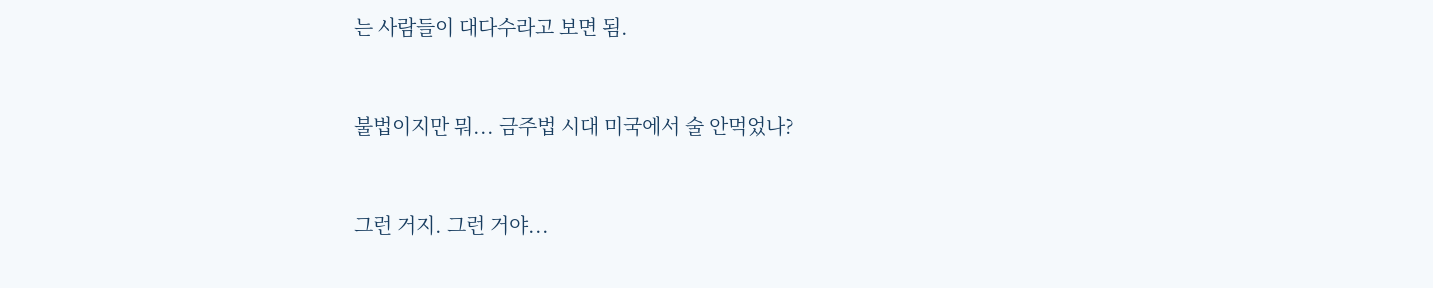는 사람들이 대다수라고 보면 됨.


불법이지만 뭐... 금주법 시대 미국에서 술 안먹었나?


그런 거지. 그런 거야...